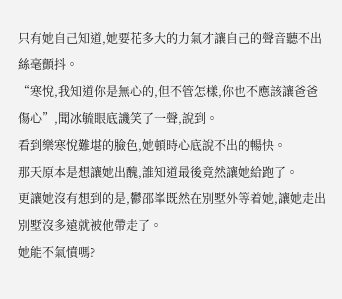只有她自己知道,她要花多大的力氣才讓自己的聲音聽不出絲毫顫抖。
“寒悅,我知道你是無心的,但不管怎樣,你也不應該讓爸爸傷心”,聞冰毓眼底譏笑了一聲,說到。
看到樂寒悅難堪的臉色,她頓時心底說不出的暢快。
那天原本是想讓她出醜,誰知道最後竟然讓她給跑了。
更讓她沒有想到的是,鬱邵峯既然在別墅外等着她,讓她走出別墅沒多遠就被他帶走了。
她能不氣憤嗎?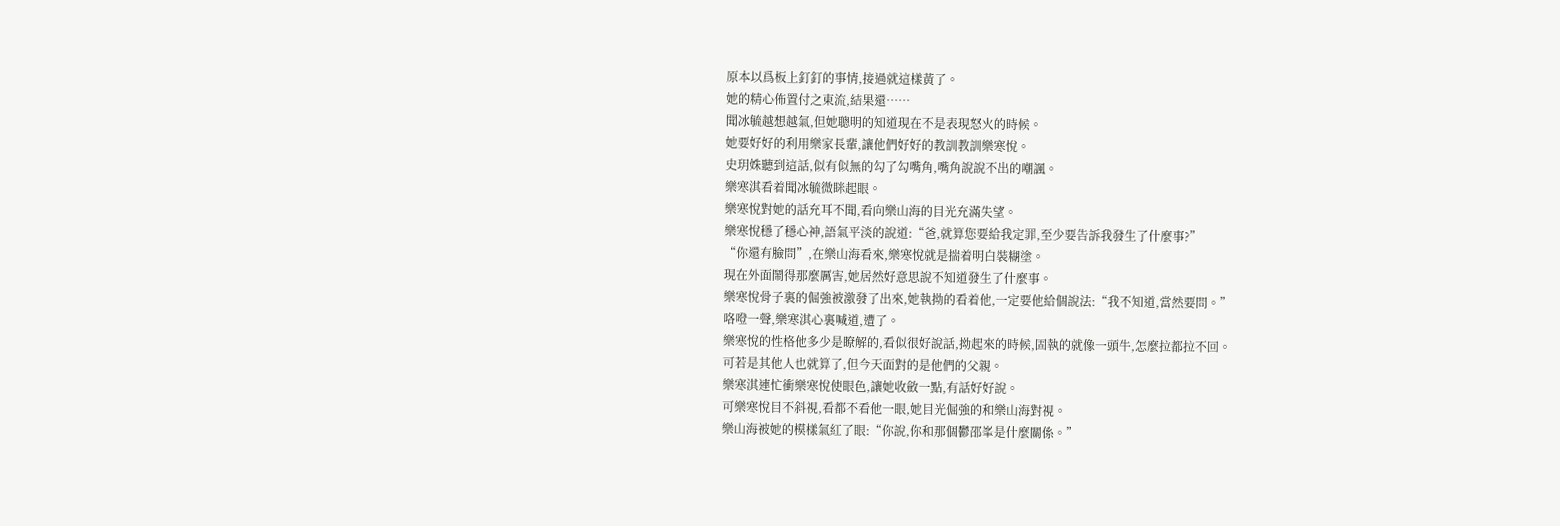原本以爲板上釘釘的事情,接過就這樣黃了。
她的精心佈置付之東流,結果還……
聞冰毓越想越氣,但她聰明的知道現在不是表現怒火的時候。
她要好好的利用樂家長輩,讓他們好好的教訓教訓樂寒悅。
史玥姝聽到這話,似有似無的勾了勾嘴角,嘴角說說不出的嘲諷。
樂寒淇看着聞冰毓微眯起眼。
樂寒悅對她的話充耳不聞,看向樂山海的目光充滿失望。
樂寒悅穩了穩心神,語氣平淡的說道:“爸,就算您要給我定罪,至少要告訴我發生了什麼事?”
“你還有臉問”,在樂山海看來,樂寒悅就是揣着明白裝糊塗。
現在外面鬧得那麼厲害,她居然好意思說不知道發生了什麼事。
樂寒悅骨子裏的倔強被激發了出來,她執拗的看着他,一定要他給個說法:“我不知道,當然要問。”
咯噔一聲,樂寒淇心裏喊道,遭了。
樂寒悅的性格他多少是瞭解的,看似很好說話,拗起來的時候,固執的就像一頭牛,怎麼拉都拉不回。
可若是其他人也就算了,但今天面對的是他們的父親。
樂寒淇連忙衝樂寒悅使眼色,讓她收斂一點,有話好好說。
可樂寒悅目不斜視,看都不看他一眼,她目光倔強的和樂山海對視。
樂山海被她的模樣氣紅了眼:“你說,你和那個鬱邵峯是什麼關係。”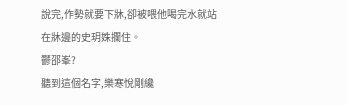說完,作勢就要下牀,卻被喂他喝完水就站在牀邊的史玥姝攔住。
鬱邵峯?
聽到這個名字,樂寒悅剛纔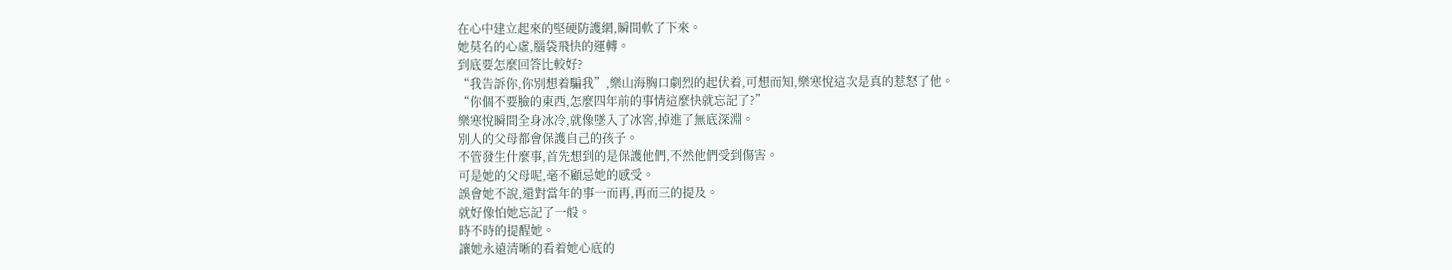在心中建立起來的堅硬防護網,瞬間軟了下來。
她莫名的心虛,腦袋飛快的運轉。
到底要怎麼回答比較好?
“我告訴你,你別想着騙我”,樂山海胸口劇烈的起伏着,可想而知,樂寒悅這次是真的惹怒了他。
“你個不要臉的東西,怎麼四年前的事情這麼快就忘記了?”
樂寒悅瞬間全身冰冷,就像墜入了冰窖,掉進了無底深淵。
別人的父母都會保護自己的孩子。
不管發生什麼事,首先想到的是保護他們,不然他們受到傷害。
可是她的父母呢,毫不顧忌她的感受。
誤會她不說,還對當年的事一而再,再而三的提及。
就好像怕她忘記了一般。
時不時的提醒她。
讓她永遠清晰的看着她心底的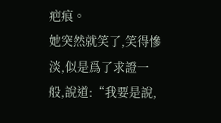疤痕。
她突然就笑了,笑得慘淡,似是爲了求證一般,說道:“我要是說,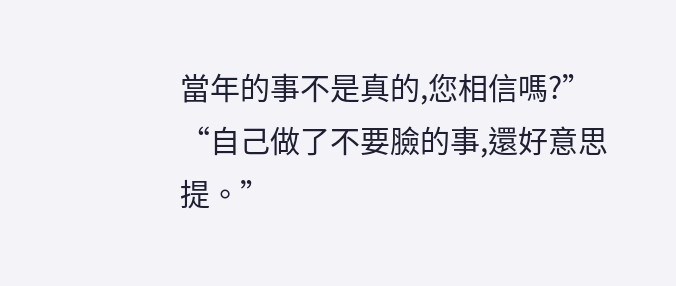當年的事不是真的,您相信嗎?”
“自己做了不要臉的事,還好意思提。”